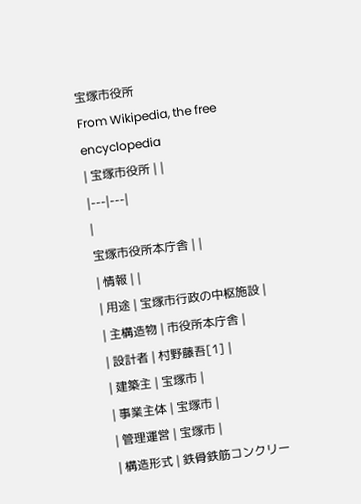宝塚市役所
From Wikipedia, the free encyclopedia
| 宝塚市役所 | |
|---|---|
|
宝塚市役所本庁舎 | |
| 情報 | |
| 用途 | 宝塚市行政の中枢施設 |
| 主構造物 | 市役所本庁舎 |
| 設計者 | 村野藤吾[1] |
| 建築主 | 宝塚市 |
| 事業主体 | 宝塚市 |
| 管理運営 | 宝塚市 |
| 構造形式 | 鉄骨鉄筋コンクリー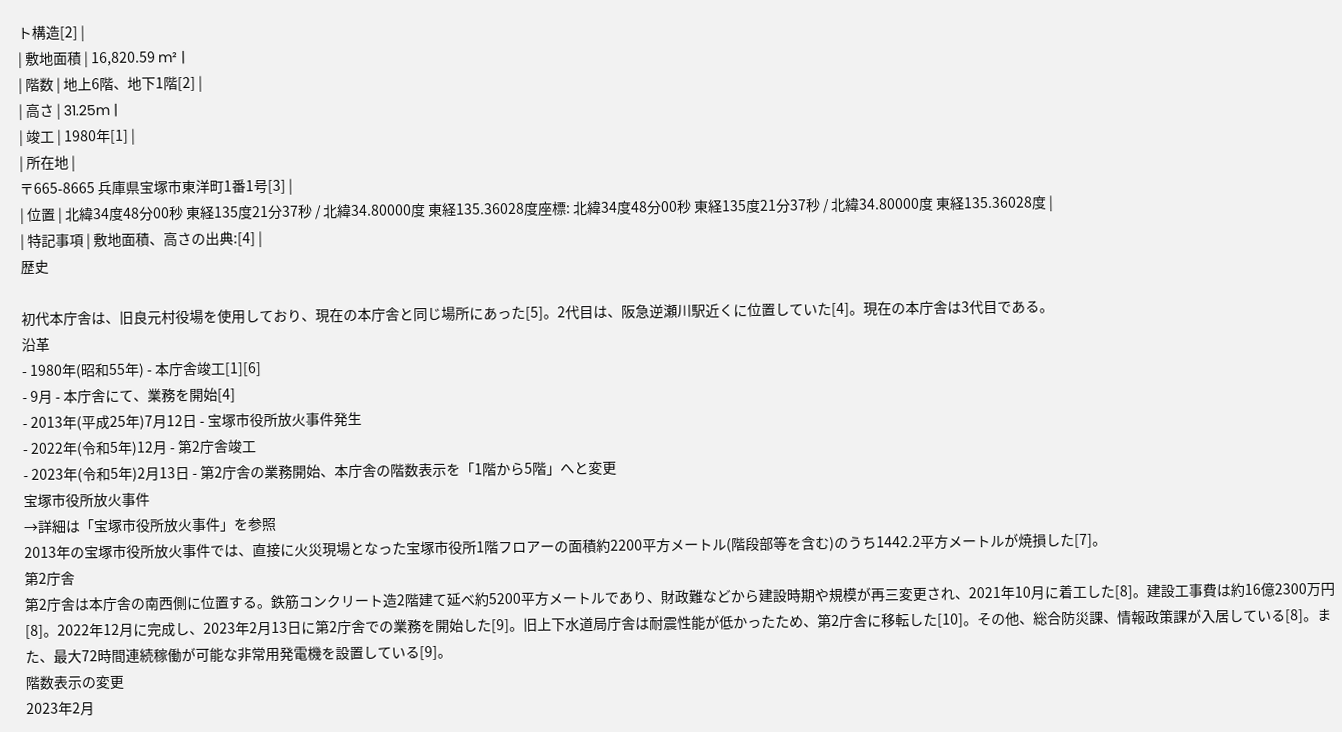ト構造[2] |
| 敷地面積 | 16,820.59 m² |
| 階数 | 地上6階、地下1階[2] |
| 高さ | 31.25m |
| 竣工 | 1980年[1] |
| 所在地 |
〒665-8665 兵庫県宝塚市東洋町1番1号[3] |
| 位置 | 北緯34度48分00秒 東経135度21分37秒 / 北緯34.80000度 東経135.36028度座標: 北緯34度48分00秒 東経135度21分37秒 / 北緯34.80000度 東経135.36028度 |
| 特記事項 | 敷地面積、高さの出典:[4] |
歴史

初代本庁舎は、旧良元村役場を使用しており、現在の本庁舎と同じ場所にあった[5]。2代目は、阪急逆瀬川駅近くに位置していた[4]。現在の本庁舎は3代目である。
沿革
- 1980年(昭和55年) - 本庁舎竣工[1][6]
- 9月 - 本庁舎にて、業務を開始[4]
- 2013年(平成25年)7月12日 - 宝塚市役所放火事件発生
- 2022年(令和5年)12月 - 第2庁舎竣工
- 2023年(令和5年)2月13日 - 第2庁舎の業務開始、本庁舎の階数表示を「1階から5階」へと変更
宝塚市役所放火事件
→詳細は「宝塚市役所放火事件」を参照
2013年の宝塚市役所放火事件では、直接に火災現場となった宝塚市役所1階フロアーの面積約2200平方メートル(階段部等を含む)のうち1442.2平方メートルが焼損した[7]。
第2庁舎
第2庁舎は本庁舎の南西側に位置する。鉄筋コンクリート造2階建て延べ約5200平方メートルであり、財政難などから建設時期や規模が再三変更され、2021年10月に着工した[8]。建設工事費は約16億2300万円[8]。2022年12月に完成し、2023年2月13日に第2庁舎での業務を開始した[9]。旧上下水道局庁舎は耐震性能が低かったため、第2庁舎に移転した[10]。その他、総合防災課、情報政策課が入居している[8]。また、最大72時間連続稼働が可能な非常用発電機を設置している[9]。
階数表示の変更
2023年2月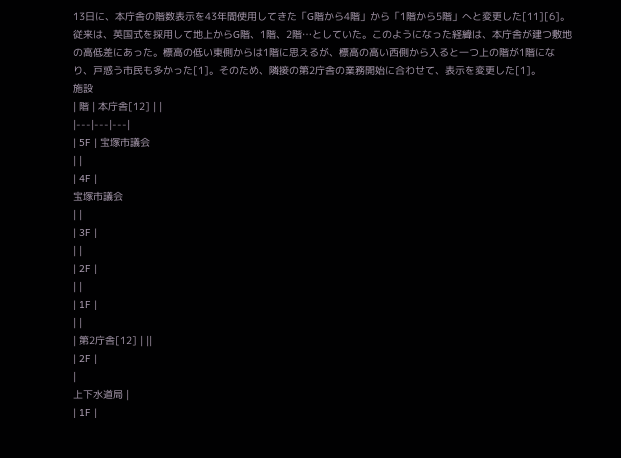13日に、本庁舎の階数表示を43年間使用してきた「G階から4階」から「1階から5階」へと変更した[11][6]。従来は、英国式を採用して地上からG階、1階、2階…としていた。このようになった経緯は、本庁舎が建つ敷地の高低差にあった。標高の低い東側からは1階に思えるが、標高の高い西側から入ると一つ上の階が1階になり、戸惑う市民も多かった[1]。そのため、隣接の第2庁舎の業務開始に合わせて、表示を変更した[1]。
施設
| 階 | 本庁舎[12] | |
|---|---|---|
| 5F | 宝塚市議会
| |
| 4F |
宝塚市議会
| |
| 3F |
| |
| 2F |
| |
| 1F |
| |
| 第2庁舎[12] | ||
| 2F |
|
上下水道局 |
| 1F |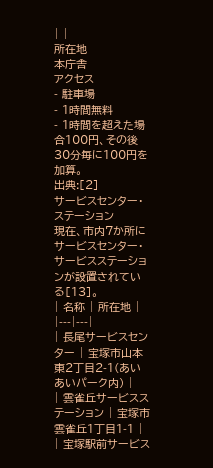| |
所在地
本庁舎
アクセス
- 駐車場
- 1時間無料
- 1時間を超えた場合100円、その後30分毎に100円を加算。
出典:[2]
サービスセンター・ステーション
現在、市内7か所にサービスセンター・サービスステーションが設置されている[13]。
| 名称 | 所在地 |
|---|---|
| 長尾サービスセンター | 宝塚市山本東2丁目2-1(あいあいパーク内) |
| 雲雀丘サービスステーション | 宝塚市雲雀丘1丁目1-1 |
| 宝塚駅前サービス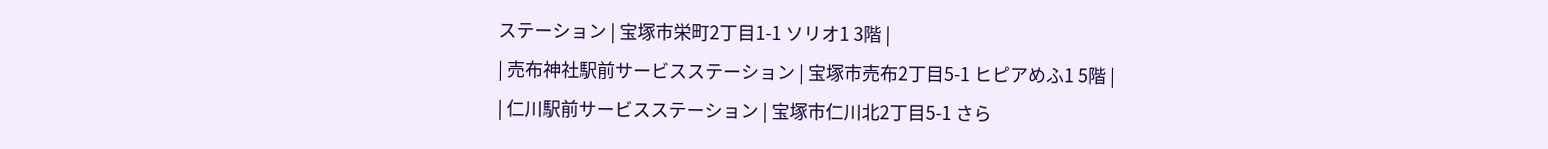ステーション | 宝塚市栄町2丁目1-1 ソリオ1 3階 |
| 売布神社駅前サービスステーション | 宝塚市売布2丁目5-1 ヒピアめふ1 5階 |
| 仁川駅前サービスステーション | 宝塚市仁川北2丁目5-1 さら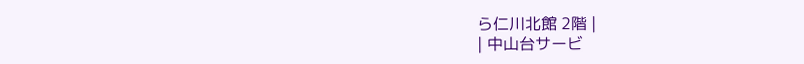ら仁川北館 2階 |
| 中山台サービ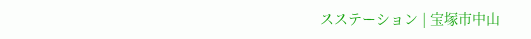スステーション | 宝塚市中山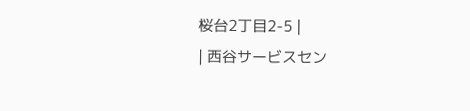桜台2丁目2-5 |
| 西谷サービスセン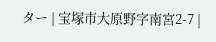ター | 宝塚市大原野字南宮2-7 |